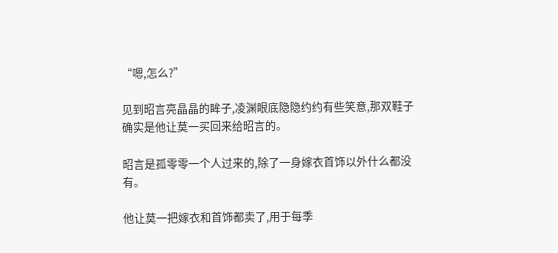“嗯,怎么?”

见到昭言亮晶晶的眸子,凌渊眼底隐隐约约有些笑意,那双鞋子确实是他让莫一买回来给昭言的。

昭言是孤零零一个人过来的,除了一身嫁衣首饰以外什么都没有。

他让莫一把嫁衣和首饰都卖了,用于每季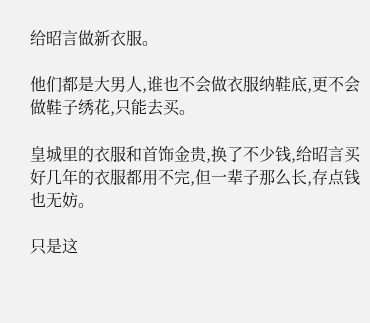给昭言做新衣服。

他们都是大男人,谁也不会做衣服纳鞋底,更不会做鞋子绣花,只能去买。

皇城里的衣服和首饰金贵,换了不少钱,给昭言买好几年的衣服都用不完,但一辈子那么长,存点钱也无妨。

只是这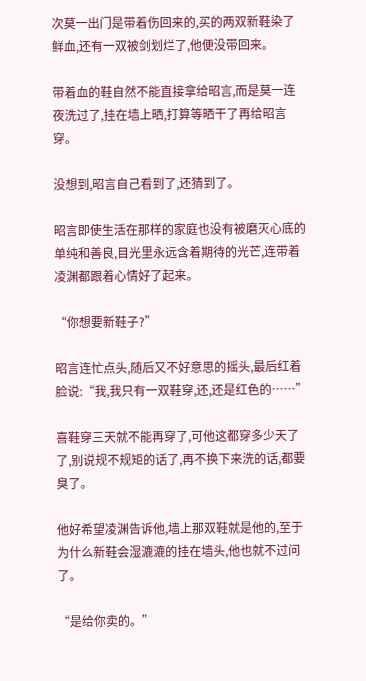次莫一出门是带着伤回来的,买的两双新鞋染了鲜血,还有一双被剑划烂了,他便没带回来。

带着血的鞋自然不能直接拿给昭言,而是莫一连夜洗过了,挂在墙上晒,打算等晒干了再给昭言穿。

没想到,昭言自己看到了,还猜到了。

昭言即使生活在那样的家庭也没有被磨灭心底的单纯和善良,目光里永远含着期待的光芒,连带着凌渊都跟着心情好了起来。

“你想要新鞋子?”

昭言连忙点头,随后又不好意思的摇头,最后红着脸说:“我,我只有一双鞋穿,还,还是红色的……”

喜鞋穿三天就不能再穿了,可他这都穿多少天了了,别说规不规矩的话了,再不换下来洗的话,都要臭了。

他好希望凌渊告诉他,墙上那双鞋就是他的,至于为什么新鞋会湿漉漉的挂在墙头,他也就不过问了。

“是给你卖的。”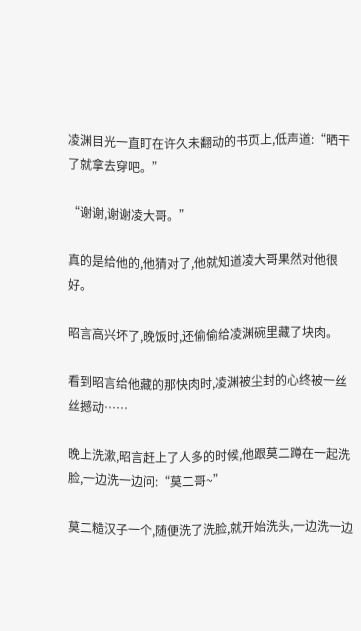凌渊目光一直盯在许久未翻动的书页上,低声道:“晒干了就拿去穿吧。”

“谢谢,谢谢凌大哥。”

真的是给他的,他猜对了,他就知道凌大哥果然对他很好。

昭言高兴坏了,晚饭时,还偷偷给凌渊碗里藏了块肉。

看到昭言给他藏的那快肉时,凌渊被尘封的心终被一丝丝撼动……

晚上洗漱,昭言赶上了人多的时候,他跟莫二蹲在一起洗脸,一边洗一边问:“莫二哥~”

莫二糙汉子一个,随便洗了洗脸,就开始洗头,一边洗一边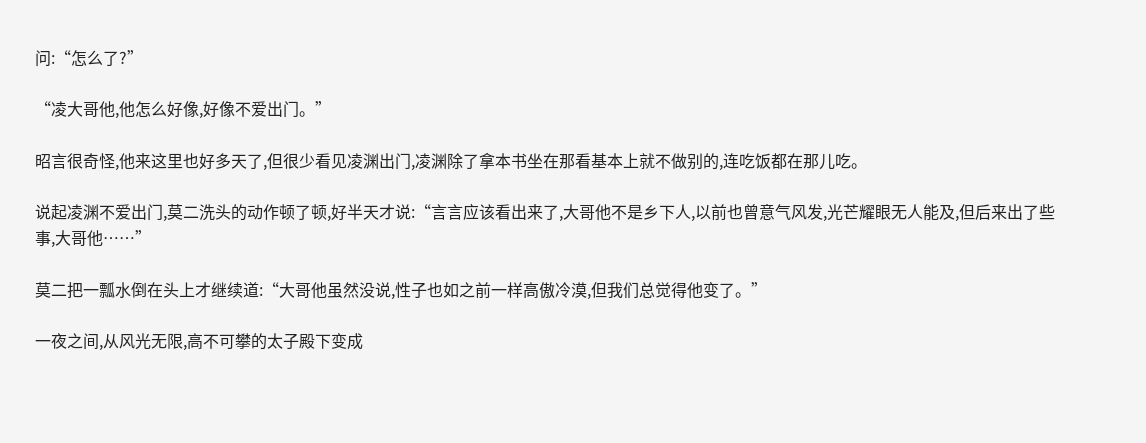问:“怎么了?”

“凌大哥他,他怎么好像,好像不爱出门。”

昭言很奇怪,他来这里也好多天了,但很少看见凌渊出门,凌渊除了拿本书坐在那看基本上就不做别的,连吃饭都在那儿吃。

说起凌渊不爱出门,莫二洗头的动作顿了顿,好半天才说:“言言应该看出来了,大哥他不是乡下人,以前也曾意气风发,光芒耀眼无人能及,但后来出了些事,大哥他……”

莫二把一瓢水倒在头上才继续道:“大哥他虽然没说,性子也如之前一样高傲冷漠,但我们总觉得他变了。”

一夜之间,从风光无限,高不可攀的太子殿下变成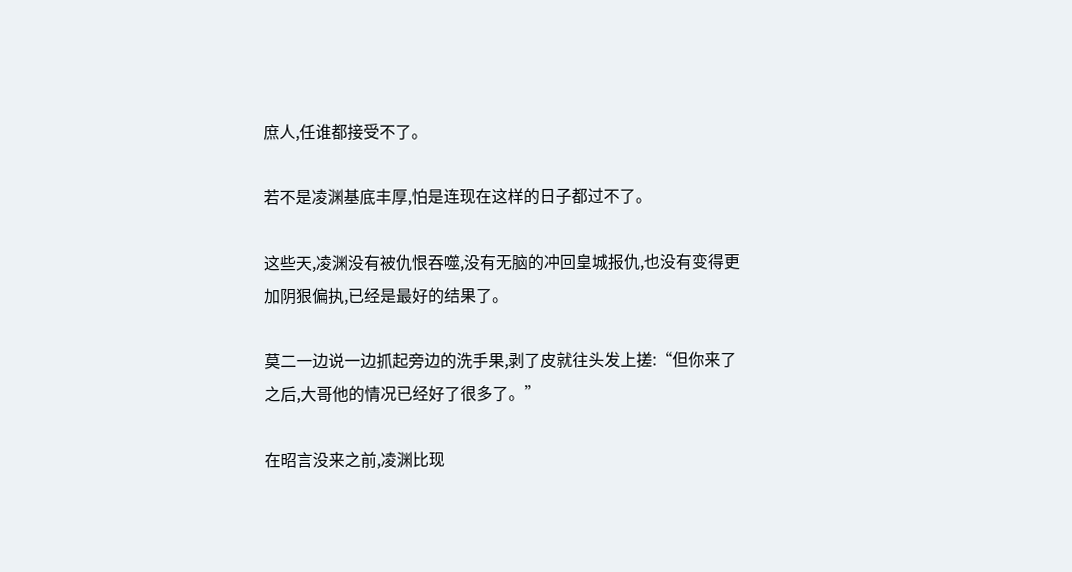庶人,任谁都接受不了。

若不是凌渊基底丰厚,怕是连现在这样的日子都过不了。

这些天,凌渊没有被仇恨吞噬,没有无脑的冲回皇城报仇,也没有变得更加阴狠偏执,已经是最好的结果了。

莫二一边说一边抓起旁边的洗手果,剥了皮就往头发上搓:“但你来了之后,大哥他的情况已经好了很多了。”

在昭言没来之前,凌渊比现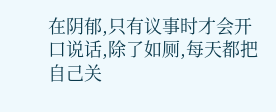在阴郁,只有议事时才会开口说话,除了如厕,每天都把自己关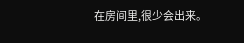在房间里,很少会出来。